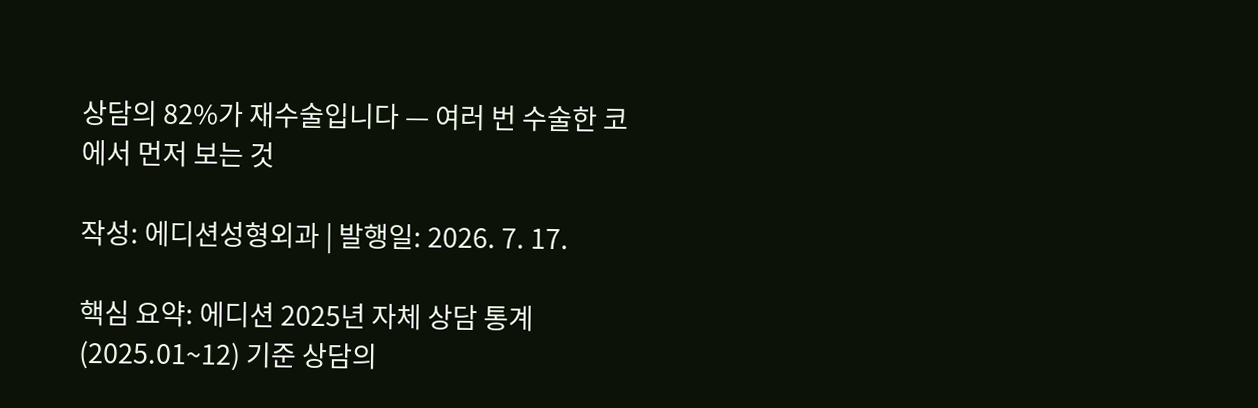상담의 82%가 재수술입니다 — 여러 번 수술한 코에서 먼저 보는 것

작성: 에디션성형외과 | 발행일: 2026. 7. 17.

핵심 요약: 에디션 2025년 자체 상담 통계(2025.01~12) 기준 상담의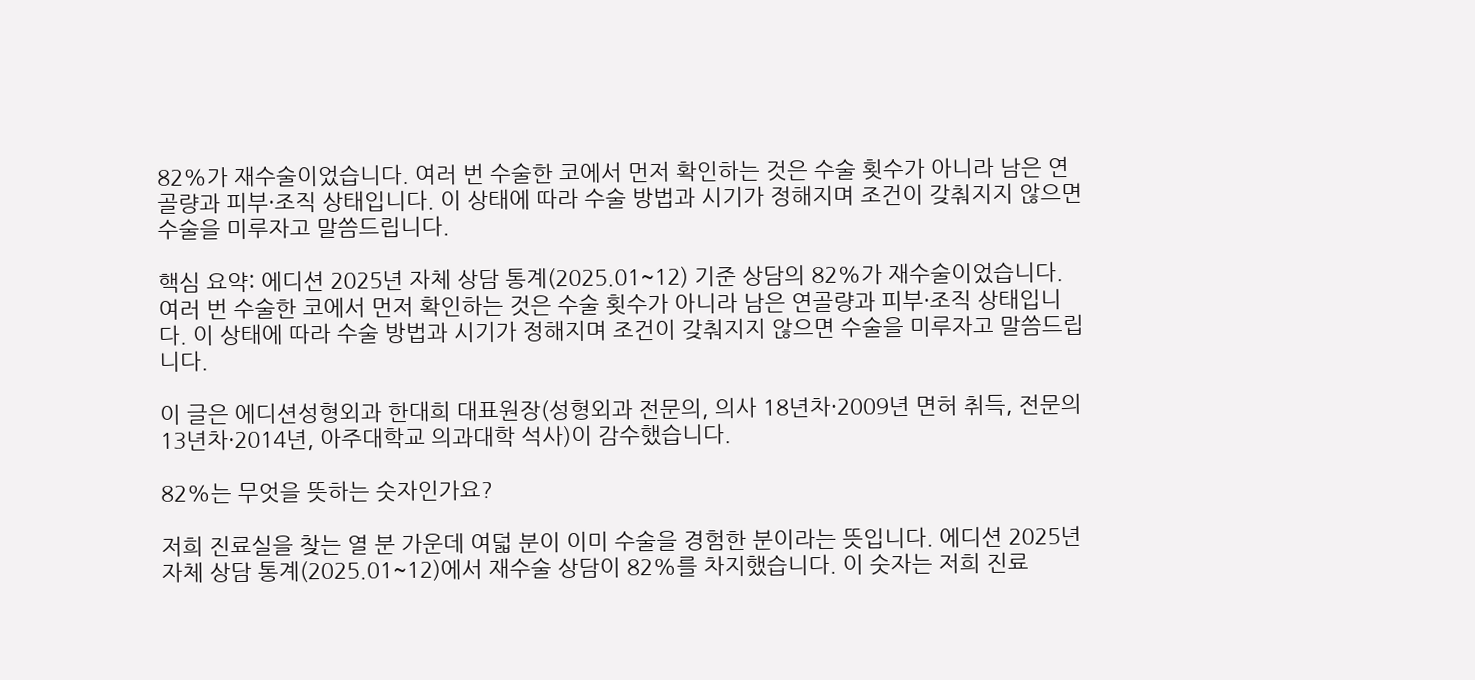82%가 재수술이었습니다. 여러 번 수술한 코에서 먼저 확인하는 것은 수술 횟수가 아니라 남은 연골량과 피부·조직 상태입니다. 이 상태에 따라 수술 방법과 시기가 정해지며 조건이 갖춰지지 않으면 수술을 미루자고 말씀드립니다.

핵심 요약: 에디션 2025년 자체 상담 통계(2025.01~12) 기준 상담의 82%가 재수술이었습니다. 여러 번 수술한 코에서 먼저 확인하는 것은 수술 횟수가 아니라 남은 연골량과 피부·조직 상태입니다. 이 상태에 따라 수술 방법과 시기가 정해지며 조건이 갖춰지지 않으면 수술을 미루자고 말씀드립니다.

이 글은 에디션성형외과 한대희 대표원장(성형외과 전문의, 의사 18년차·2009년 면허 취득, 전문의 13년차·2014년, 아주대학교 의과대학 석사)이 감수했습니다.

82%는 무엇을 뜻하는 숫자인가요?

저희 진료실을 찾는 열 분 가운데 여덟 분이 이미 수술을 경험한 분이라는 뜻입니다. 에디션 2025년 자체 상담 통계(2025.01~12)에서 재수술 상담이 82%를 차지했습니다. 이 숫자는 저희 진료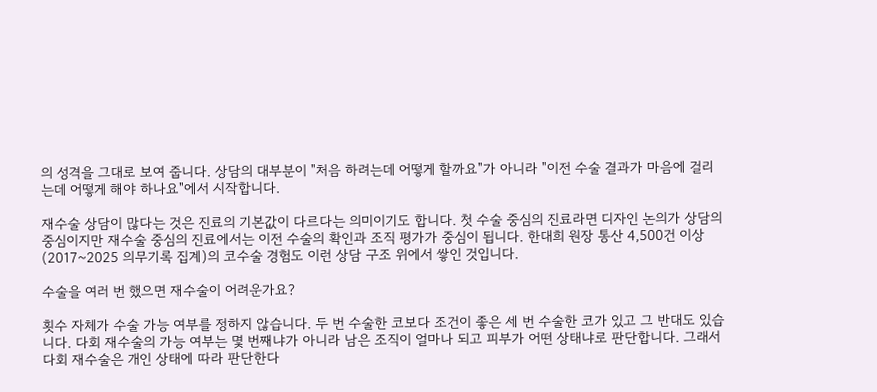의 성격을 그대로 보여 줍니다. 상담의 대부분이 "처음 하려는데 어떻게 할까요"가 아니라 "이전 수술 결과가 마음에 걸리는데 어떻게 해야 하나요"에서 시작합니다.

재수술 상담이 많다는 것은 진료의 기본값이 다르다는 의미이기도 합니다. 첫 수술 중심의 진료라면 디자인 논의가 상담의 중심이지만 재수술 중심의 진료에서는 이전 수술의 확인과 조직 평가가 중심이 됩니다. 한대희 원장 통산 4,500건 이상(2017~2025 의무기록 집계)의 코수술 경험도 이런 상담 구조 위에서 쌓인 것입니다.

수술을 여러 번 했으면 재수술이 어려운가요?

횟수 자체가 수술 가능 여부를 정하지 않습니다. 두 번 수술한 코보다 조건이 좋은 세 번 수술한 코가 있고 그 반대도 있습니다. 다회 재수술의 가능 여부는 몇 번째냐가 아니라 남은 조직이 얼마나 되고 피부가 어떤 상태냐로 판단합니다. 그래서 다회 재수술은 개인 상태에 따라 판단한다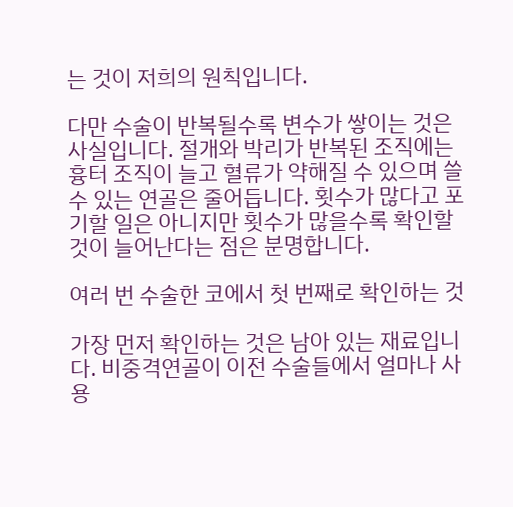는 것이 저희의 원칙입니다.

다만 수술이 반복될수록 변수가 쌓이는 것은 사실입니다. 절개와 박리가 반복된 조직에는 흉터 조직이 늘고 혈류가 약해질 수 있으며 쓸 수 있는 연골은 줄어듭니다. 횟수가 많다고 포기할 일은 아니지만 횟수가 많을수록 확인할 것이 늘어난다는 점은 분명합니다.

여러 번 수술한 코에서 첫 번째로 확인하는 것

가장 먼저 확인하는 것은 남아 있는 재료입니다. 비중격연골이 이전 수술들에서 얼마나 사용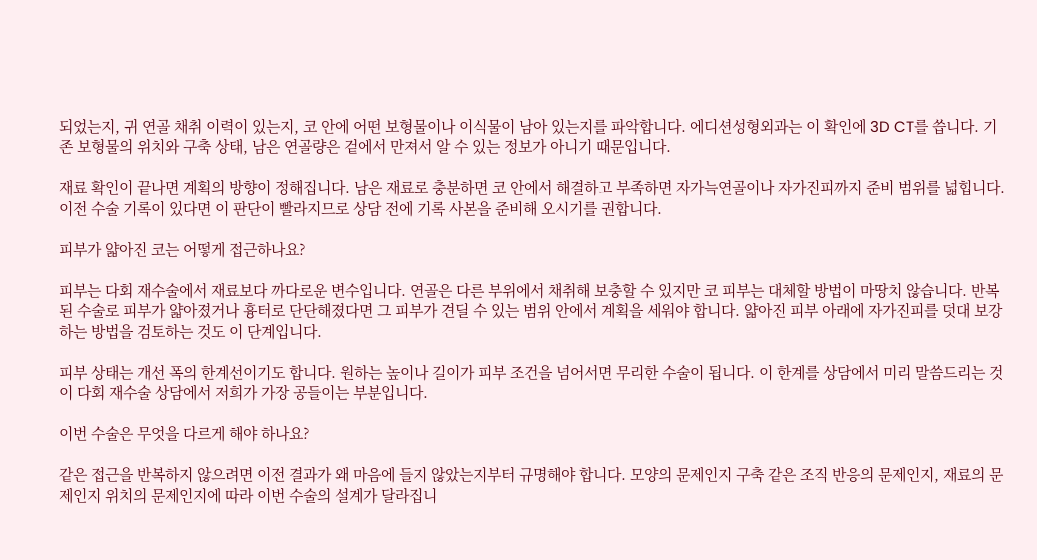되었는지, 귀 연골 채취 이력이 있는지, 코 안에 어떤 보형물이나 이식물이 남아 있는지를 파악합니다. 에디션성형외과는 이 확인에 3D CT를 씁니다. 기존 보형물의 위치와 구축 상태, 남은 연골량은 겉에서 만져서 알 수 있는 정보가 아니기 때문입니다.

재료 확인이 끝나면 계획의 방향이 정해집니다. 남은 재료로 충분하면 코 안에서 해결하고 부족하면 자가늑연골이나 자가진피까지 준비 범위를 넓힙니다. 이전 수술 기록이 있다면 이 판단이 빨라지므로 상담 전에 기록 사본을 준비해 오시기를 권합니다.

피부가 얇아진 코는 어떻게 접근하나요?

피부는 다회 재수술에서 재료보다 까다로운 변수입니다. 연골은 다른 부위에서 채취해 보충할 수 있지만 코 피부는 대체할 방법이 마땅치 않습니다. 반복된 수술로 피부가 얇아졌거나 흉터로 단단해졌다면 그 피부가 견딜 수 있는 범위 안에서 계획을 세워야 합니다. 얇아진 피부 아래에 자가진피를 덧대 보강하는 방법을 검토하는 것도 이 단계입니다.

피부 상태는 개선 폭의 한계선이기도 합니다. 원하는 높이나 길이가 피부 조건을 넘어서면 무리한 수술이 됩니다. 이 한계를 상담에서 미리 말씀드리는 것이 다회 재수술 상담에서 저희가 가장 공들이는 부분입니다.

이번 수술은 무엇을 다르게 해야 하나요?

같은 접근을 반복하지 않으려면 이전 결과가 왜 마음에 들지 않았는지부터 규명해야 합니다. 모양의 문제인지 구축 같은 조직 반응의 문제인지, 재료의 문제인지 위치의 문제인지에 따라 이번 수술의 설계가 달라집니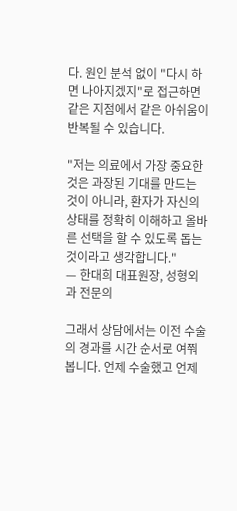다. 원인 분석 없이 "다시 하면 나아지겠지"로 접근하면 같은 지점에서 같은 아쉬움이 반복될 수 있습니다.

"저는 의료에서 가장 중요한 것은 과장된 기대를 만드는 것이 아니라, 환자가 자신의 상태를 정확히 이해하고 올바른 선택을 할 수 있도록 돕는 것이라고 생각합니다."
— 한대희 대표원장, 성형외과 전문의

그래서 상담에서는 이전 수술의 경과를 시간 순서로 여쭤봅니다. 언제 수술했고 언제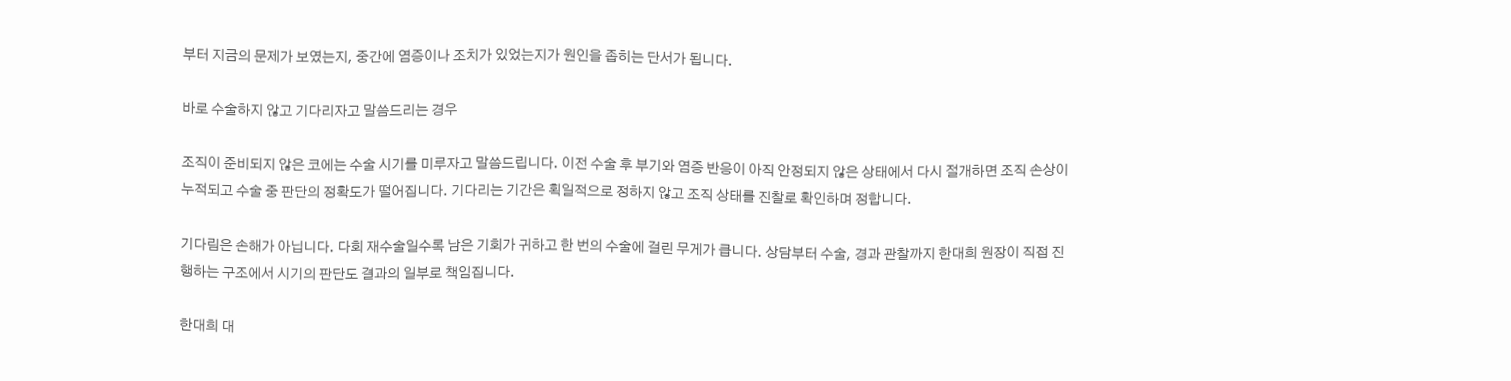부터 지금의 문제가 보였는지, 중간에 염증이나 조치가 있었는지가 원인을 좁히는 단서가 됩니다.

바로 수술하지 않고 기다리자고 말씀드리는 경우

조직이 준비되지 않은 코에는 수술 시기를 미루자고 말씀드립니다. 이전 수술 후 부기와 염증 반응이 아직 안정되지 않은 상태에서 다시 절개하면 조직 손상이 누적되고 수술 중 판단의 정확도가 떨어집니다. 기다리는 기간은 획일적으로 정하지 않고 조직 상태를 진찰로 확인하며 정합니다.

기다림은 손해가 아닙니다. 다회 재수술일수록 남은 기회가 귀하고 한 번의 수술에 걸린 무게가 큽니다. 상담부터 수술, 경과 관찰까지 한대희 원장이 직접 진행하는 구조에서 시기의 판단도 결과의 일부로 책임집니다.

한대희 대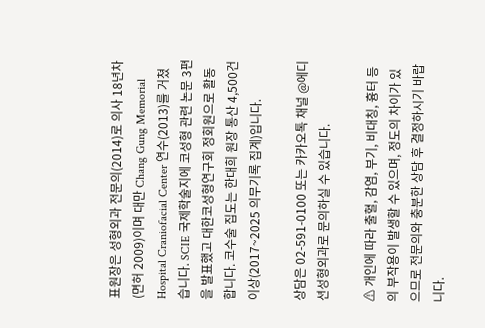표원장은 성형외과 전문의(2014)로 의사 18년차(면허 2009)이며 대만 Chang Gung Memorial Hospital Craniofacial Center 연수(2013)를 거쳤습니다. SCIE 국제학술지에 코성형 관련 논문 3편을 발표했고 대한코성형연구회 정회원으로 활동합니다. 코수술 집도는 한대희 원장 통산 4,500건 이상(2017~2025 의무기록 집계)입니다.

상담은 02-591-0100 또는 카카오톡 채널 @에디션성형외과로 문의하실 수 있습니다.

⚠ 개인에 따라 출혈, 감염, 부기, 비대칭, 흉터 등의 부작용이 발생할 수 있으며, 정도의 차이가 있으므로 전문의와 충분한 상담 후 결정하시기 바랍니다.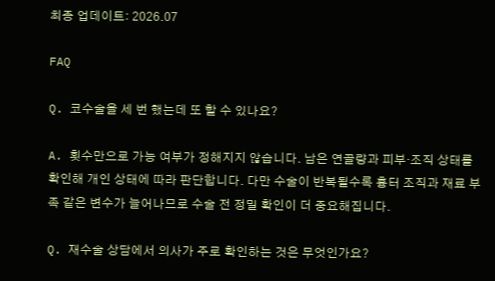최종 업데이트: 2026.07

FAQ

Q. 코수술을 세 번 했는데 또 할 수 있나요?

A. 횟수만으로 가능 여부가 정해지지 않습니다. 남은 연골량과 피부·조직 상태를 확인해 개인 상태에 따라 판단합니다. 다만 수술이 반복될수록 흉터 조직과 재료 부족 같은 변수가 늘어나므로 수술 전 정밀 확인이 더 중요해집니다.

Q. 재수술 상담에서 의사가 주로 확인하는 것은 무엇인가요?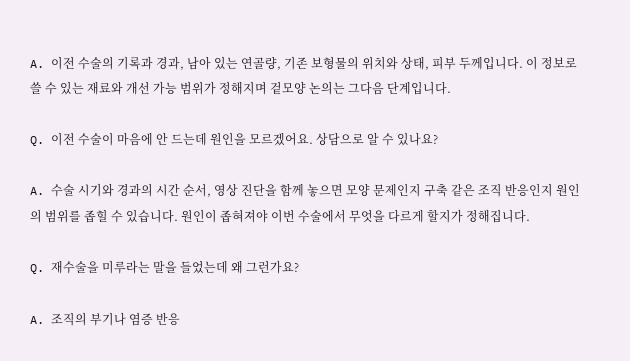A. 이전 수술의 기록과 경과, 남아 있는 연골량, 기존 보형물의 위치와 상태, 피부 두께입니다. 이 정보로 쓸 수 있는 재료와 개선 가능 범위가 정해지며 겉모양 논의는 그다음 단계입니다.

Q. 이전 수술이 마음에 안 드는데 원인을 모르겠어요. 상담으로 알 수 있나요?

A. 수술 시기와 경과의 시간 순서, 영상 진단을 함께 놓으면 모양 문제인지 구축 같은 조직 반응인지 원인의 범위를 좁힐 수 있습니다. 원인이 좁혀져야 이번 수술에서 무엇을 다르게 할지가 정해집니다.

Q. 재수술을 미루라는 말을 들었는데 왜 그런가요?

A. 조직의 부기나 염증 반응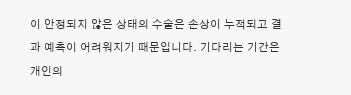이 안정되지 않은 상태의 수술은 손상이 누적되고 결과 예측이 어려워지기 때문입니다. 기다리는 기간은 개인의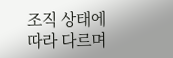조직 상태에 따라 다르며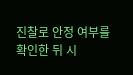진찰로 안정 여부를 확인한 뒤 시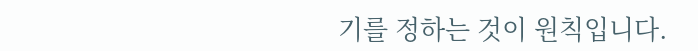기를 정하는 것이 원칙입니다.